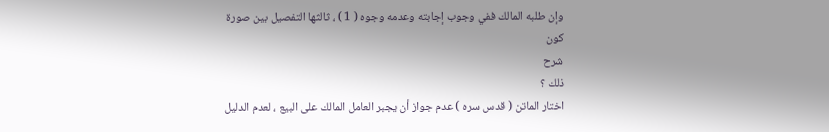وإن طلبه المالك ففي وجوب إجابته وعدمه وجوه ( 1 ) ، ثالثها التفصيل بين صورة كون
شرح
ذلك ؟
اختار الماتن ( قدس سره ) عدم جواز أن يجبر العامل المالك على البيع ، لعدم الدليل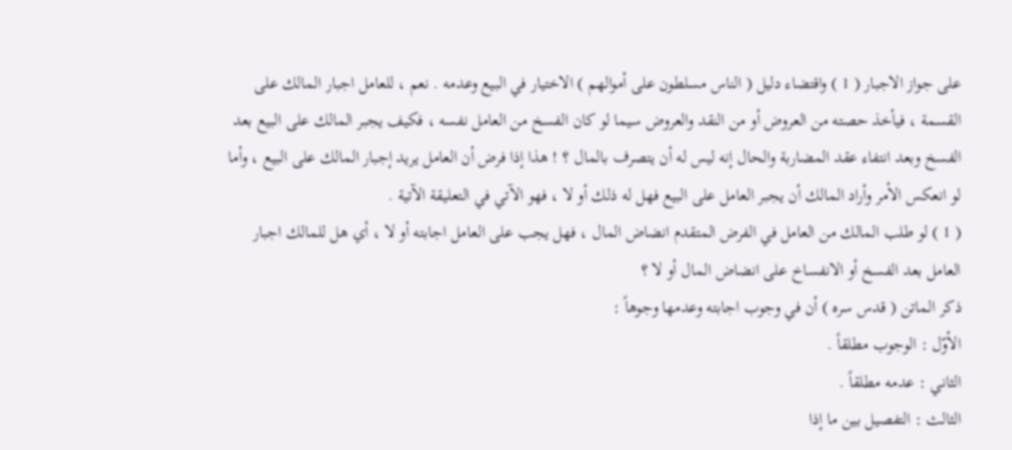على جواز الاجبار ( 1 ) واقتضاء دليل ( الناس مسلطون على أموالهم ) الاختيار في البيع وعدمه . نعم ، للعامل اجبار المالك على القسمة ، فيأخذ حصته من العروض أو من النقد والعروض سيما لو كان الفسخ من العامل نفسه ، فكيف يجبر المالك على البيع بعد الفسخ وبعد انتفاء عقد المضاربة والحال إنه ليس له أن يتصرف بالمال ؟ ! هذا إذا فرض أن العامل يريد إجبار المالك على البيع ، وأما لو انعكس الأمر وأراد المالك أن يجبر العامل على البيع فهل له ذلك أو لا ، فهو الآتي في التعليقة الآتية .
( 1 ) لو طلب المالك من العامل في الفرض المتقدم انضاض المال ، فهل يجب على العامل اجابته أو لا ، أي هل للمالك اجبار العامل بعد الفسخ أو الانفساخ على انضاض المال أو لا ؟
ذكر الماتن ( قدس سره ) أن في وجوب اجابته وعدمها وجوهاً :
الأوّل : الوجوب مطلقاً .
الثاني : عدمه مطلقاً .
الثالث : التفصيل بين ما إذا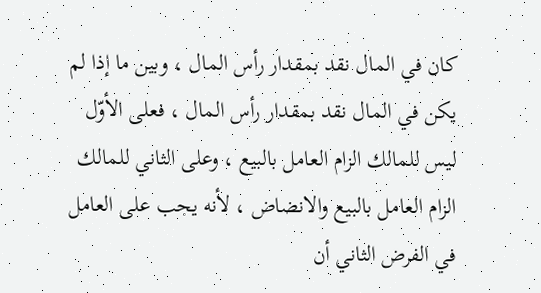كان في المال نقد بمقدار رأس المال ، وبين ما إذا لم يكن في المال نقد بمقدار رأس المال ، فعلى الأوّل ليس للمالك الزام العامل بالبيع ، وعلى الثاني للمالك الزام العامل بالبيع والانضاض ، لأنه يجب على العامل في الفرض الثاني أن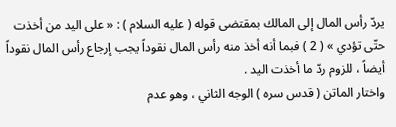يردّ رأس المال إلى المالك بمقتضى قوله ( عليه السلام ) : « على اليد من أخذت حتّى تؤدي » ( 2 ) فبما أنه أخذ منه رأس المال نقوداً يجب إرجاع رأس المال نقوداً أيضاً ، للزوم ردّ ما أخذت اليد .
واختار الماتن ( قدس سره ) الوجه الثاني ، وهو عدم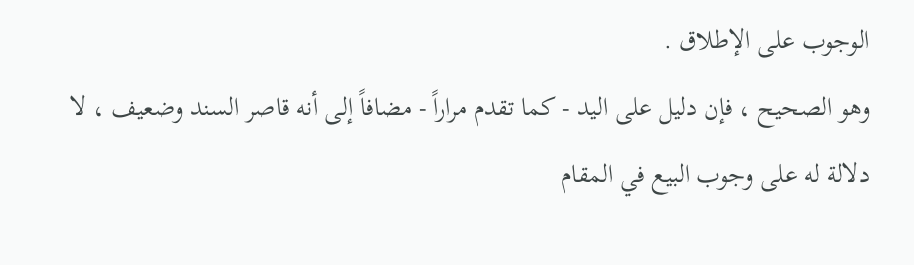الوجوب على الإطلاق .
وهو الصحيح ، فإن دليل على اليد - كما تقدم مراراً - مضافاً إلى أنه قاصر السند وضعيف ، لا دلالة له على وجوب البيع في المقام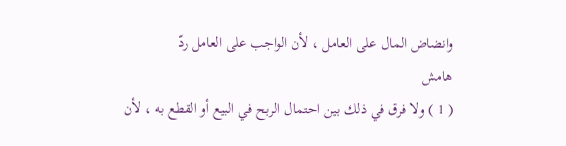وانضاض المال على العامل ، لأن الواجب على العامل ردّ
هامش
( 1 ) ولا فرق في ذلك بين احتمال الربح في البيع أو القطع به ، لأن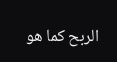الربح كما هو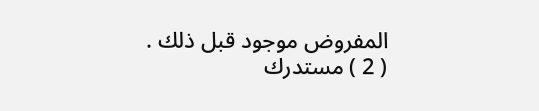المفروض موجود قبل ذلك .
( 2 ) مستدرك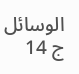الوسائل ج 14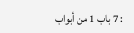: 7 باب 1 من أبواب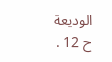الوديعة ح 12 .